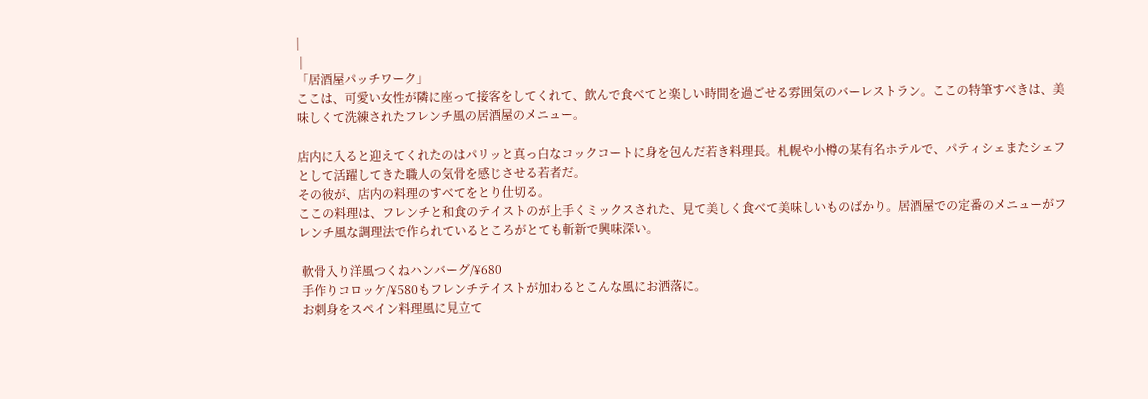|
 |
「居酒屋パッチワーク」
ここは、可愛い女性が隣に座って接客をしてくれて、飲んで食べてと楽しい時間を過ごせる雰囲気のバーレストラン。ここの特筆すべきは、美味しくて洗練されたフレンチ風の居酒屋のメニュー。

店内に入ると迎えてくれたのはパリッと真っ白なコックコートに身を包んだ若き料理長。札幌や小樽の某有名ホテルで、パティシェまたシェフとして活躍してきた職人の気骨を感じさせる若者だ。
その彼が、店内の料理のすべてをとり仕切る。
ここの料理は、フレンチと和食のテイストのが上手くミックスされた、見て美しく食べて美味しいものばかり。居酒屋での定番のメニューがフレンチ風な調理法で作られているところがとても斬新で興味深い。

 軟骨入り洋風つくねハンバーグ/¥680
 手作りコロッケ/¥580もフレンチテイストが加わるとこんな風にお洒落に。
 お刺身をスペイン料理風に見立て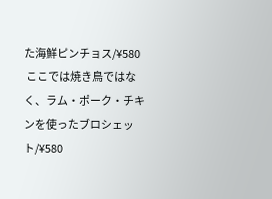た海鮮ピンチョス/¥580
 ここでは焼き鳥ではなく、ラム・ポーク・チキンを使ったブロシェット/¥580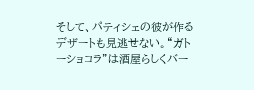そして、パティシェの彼が作るデザートも見逃せない。“ガトーショコラ”は酒屋らしくバー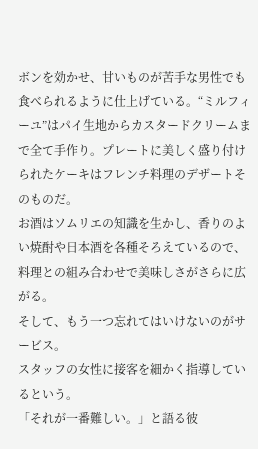ボンを効かせ、甘いものが苦手な男性でも食べられるように仕上げている。“ミルフィーユ”はパイ生地からカスタードクリームまで全て手作り。プレートに美しく盛り付けられたケーキはフレンチ料理のデザートそのものだ。
お酒はソムリエの知識を生かし、香りのよい焼酎や日本酒を各種そろえているので、料理との組み合わせで美味しさがさらに広がる。
そして、もう一つ忘れてはいけないのがサービス。
スタッフの女性に接客を細かく指導しているという。
「それが一番難しい。」と語る彼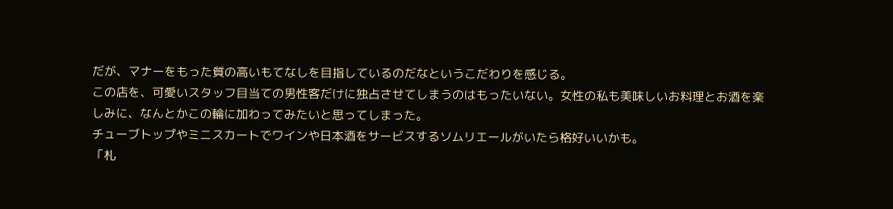だが、マナーをもった質の高いもてなしを目指しているのだなというこだわりを感じる。
この店を、可愛いスタッフ目当ての男性客だけに独占させてしまうのはもったいない。女性の私も美味しいお料理とお酒を楽しみに、なんとかこの輪に加わってみたいと思ってしまった。
チューブトップやミニスカートでワインや日本酒をサービスするソムリエールがいたら格好いいかも。
「札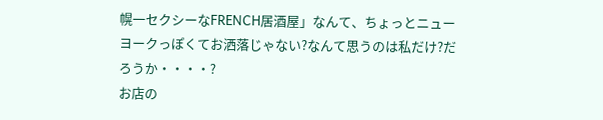幌一セクシーなFRENCH居酒屋」なんて、ちょっとニューヨークっぽくてお洒落じゃない?なんて思うのは私だけ?だろうか・・・・?
お店の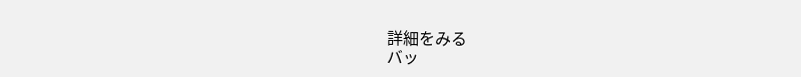詳細をみる
バッ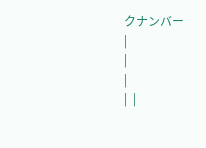クナンバー
|
|
|
|  |